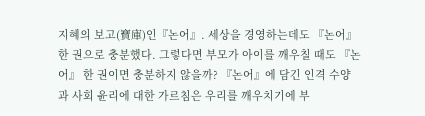지혜의 보고(寶庫)인『논어』. 세상을 경영하는데도 『논어』 한 권으로 충분했다. 그렇다면 부모가 아이를 깨우칠 때도 『논어』 한 권이면 충분하지 않을까? 『논어』에 담긴 인격 수양과 사회 윤리에 대한 가르침은 우리를 깨우치기에 부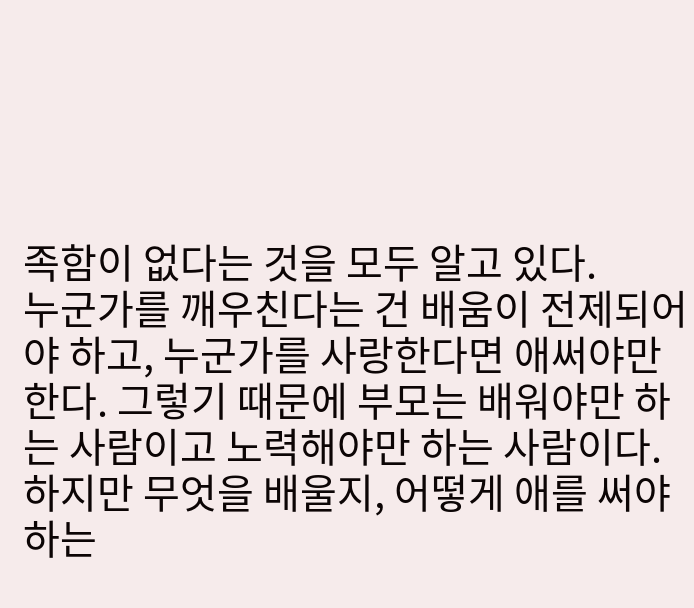족함이 없다는 것을 모두 알고 있다.
누군가를 깨우친다는 건 배움이 전제되어야 하고, 누군가를 사랑한다면 애써야만 한다. 그렇기 때문에 부모는 배워야만 하는 사람이고 노력해야만 하는 사람이다. 하지만 무엇을 배울지, 어떻게 애를 써야 하는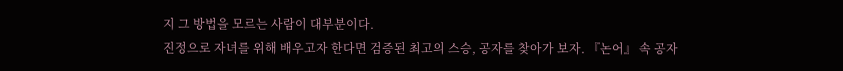지 그 방법을 모르는 사람이 대부분이다.
진정으로 자녀를 위해 배우고자 한다면 검증된 최고의 스승, 공자를 찾아가 보자. 『논어』 속 공자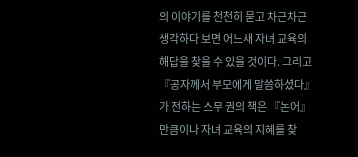의 이야기를 천천히 묻고 차근차근 생각하다 보면 어느새 자녀 교육의 해답을 찾을 수 있을 것이다. 그리고 『공자께서 부모에게 말씀하셨다』가 전하는 스무 권의 책은 『논어』 만큼이나 자녀 교육의 지혜를 찾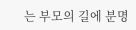는 부모의 길에 분명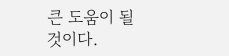큰 도움이 될 것이다.